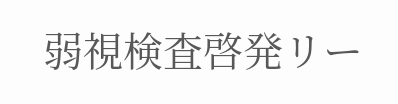弱視検査啓発リー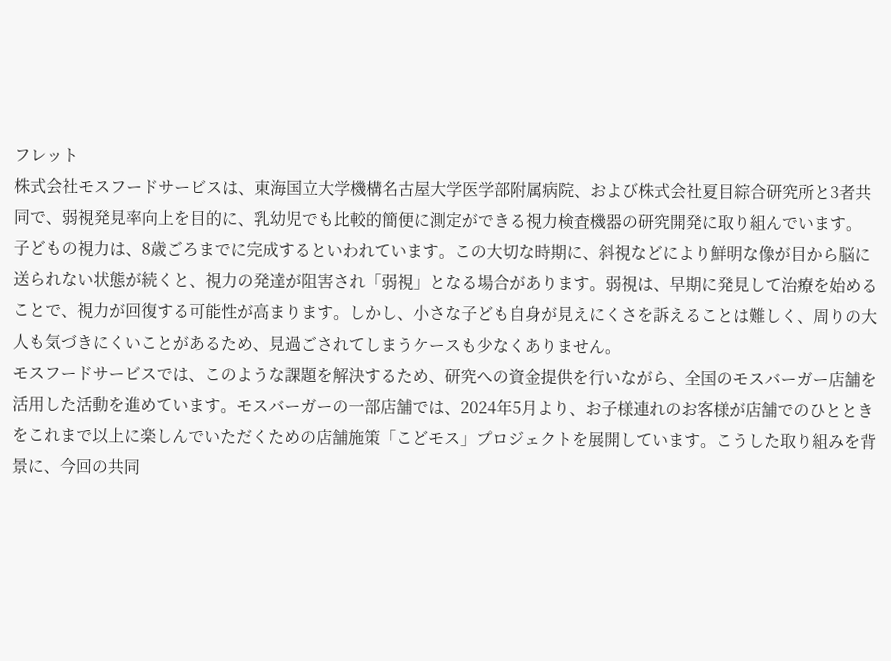フレット
株式会社モスフードサービスは、東海国立大学機構名古屋大学医学部附属病院、および株式会社夏目綜合研究所と3者共同で、弱視発見率向上を目的に、乳幼児でも比較的簡便に測定ができる視力検査機器の研究開発に取り組んでいます。
子どもの視力は、8歳ごろまでに完成するといわれています。この大切な時期に、斜視などにより鮮明な像が目から脳に送られない状態が続くと、視力の発達が阻害され「弱視」となる場合があります。弱視は、早期に発見して治療を始めることで、視力が回復する可能性が高まります。しかし、小さな子ども自身が見えにくさを訴えることは難しく、周りの大人も気づきにくいことがあるため、見過ごされてしまうケースも少なくありません。
モスフードサービスでは、このような課題を解決するため、研究への資金提供を行いながら、全国のモスバーガー店舗を活用した活動を進めています。モスバーガーの一部店舗では、2024年5月より、お子様連れのお客様が店舗でのひとときをこれまで以上に楽しんでいただくための店舗施策「こどモス」プロジェクトを展開しています。こうした取り組みを背景に、今回の共同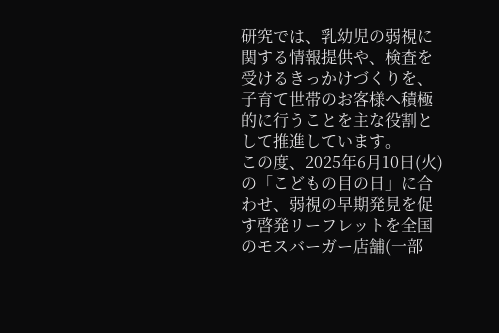研究では、乳幼児の弱視に関する情報提供や、検査を受けるきっかけづくりを、子育て世帯のお客様へ積極的に行うことを主な役割として推進しています。
この度、2025年6月10日(火)の「こどもの目の日」に合わせ、弱視の早期発見を促す啓発リーフレットを全国のモスバーガー店舗(一部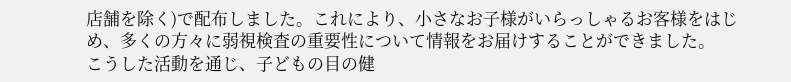店舗を除く)で配布しました。これにより、小さなお子様がいらっしゃるお客様をはじめ、多くの方々に弱視検査の重要性について情報をお届けすることができました。
こうした活動を通じ、子どもの目の健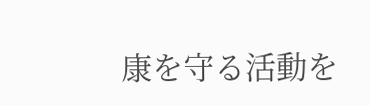康を守る活動を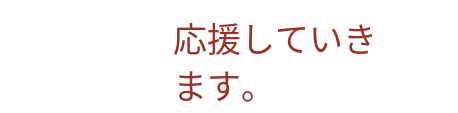応援していきます。